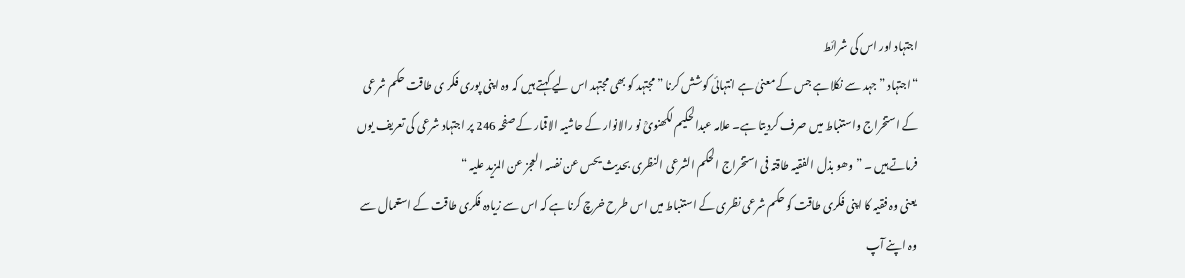اجتہاد اور اس کی شرائط
“اجتہاد ” جہد سے نکلا ہے جس کے معنیٰ ہے انتہائی کوشش کرنا ” مجتہد کو بھی مجتہد اس لیے کہتے ہیں کہ وہ اپنی پوری فکر ی طاقت حکم شرعی کے استخراج واستنباط میں صرف کردیتا ہے۔ علامہ عبدالحکیم لکھنویؒ نو رالانوار کے حاشیہ الاقمار کے صفحہ 246 پر اجتہاد شرعی کی تعریف یوں فرماتے ہیں ۔ ” وھو بذل الفقیہ طاقتہ فی استخراج الحکم الشرعی النظری بحدیث یحس عن نفسہ العجز عن المزید علیہ “
یعنی وہ فقیہ کا اپنی فکری طاقت کو حکم شرعی نظری کے استنباط میں اس طرح خرچ کرنا ہے کہ اس سے زیادہ فکری طاقت کے استعمال سے وہ اپنے آپ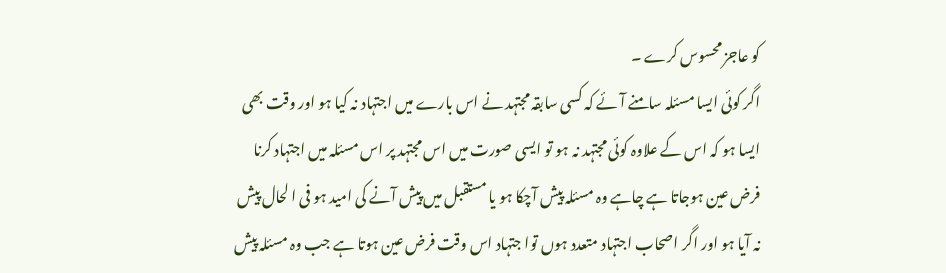کو عاجز محسوس کرے ۔
اگر کوئی ایسا مسئلہ سامنے آئے کہ کسی سابقہ مجتہد نے اس بارے میں اجتہاد نہ کیا ہو اور وقت بھی ایسا ہو کہ اس کے علاوہ کوئی مجتہد نہ ہو تو ایسی صورت میں اس مجتہد پر اس مسئلہ میں اجتہاد کرنا فرض عین ہوجاتا ہے چاہے وہ مسئلہ پیش آچکا ہو یا مستقبل میں پیش آنے کی امید ہو فی ا لحال پیش نہ آیا ہو اور اگر اصحاب اجتہاد متعدد ہوں توا جتہاد اس وقت فرض عین ہوتا ہے جب وہ مسئلہ پیش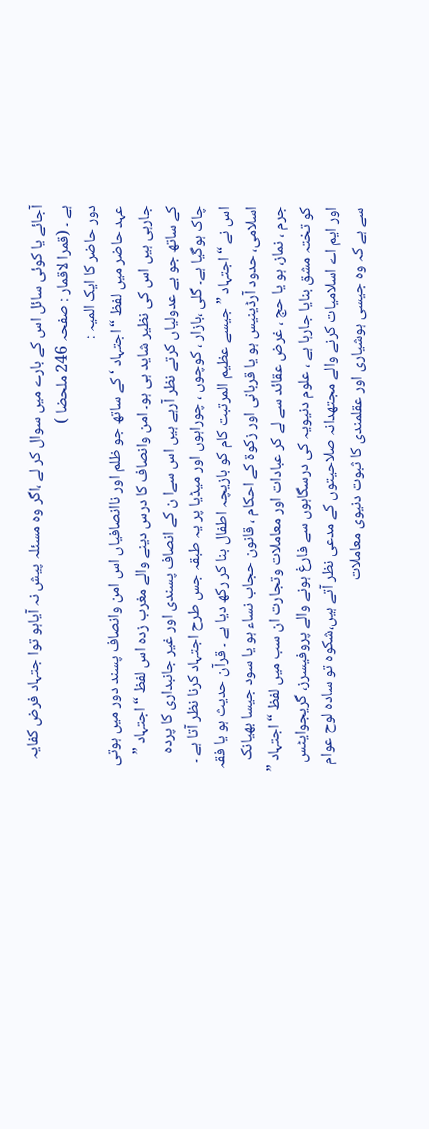آجائے یا کوئی سائل اس کے بارے میں سوال کر لے ،اگر وہ مسئلہ پیش نہ آیاہو توا جتہاد فرض کفایہ ہے ۔ (قمرا لاقمار : صفحہ 246 ملحضا )
دور حاضر کا ایک المیہ :
عہد حاضر میں لفظ “اجتہاد ‘ کے ساتھ جو ظلم اور ناانصافیاں اس امن وانصاف پسند دور میں ہوتی جارہی ہیں اس کی نظیر شاید ہی ہو۔ امن وانصاف کا درس دینے والے مغرب زدہ اس لفظ “اجتہاد ” کے ساتھ جو بے عدولیاں کرتے نظر آرہے ہیں اس سےا ن کے انصاف پسندی اور غیر جانبداری کا پردہ چاک ہوگیا ہے۔ گلی ،بازار ، کوچوں ، چوراہوں اور میڈیا پر یہ طبقہ جس طرح اجتہاد کرنا نظر آتا ہے ۔ اس نے “اجتہاد ” جیسے عظیم المرتبت کام کو بازیچہ اطفال بنا کر رکھ دیا ہے ۔ قرآن حدیث ہو یا فقہ اسلامی، حدود آرڈینیس ہو یا قربانی اور زکوۃ کے احکام ، قانون حجاب نساء ہو یا سود جیسا بھیانک جرم ، نماز، ہو یا حج ، غرض عقائد سے لے کر عبادات اور معاملات وتجارت ان سب میں لفظ “اجتہاد ” کو تختہ مشق بنایا جارہا ہے ، علوم دنیویہ کی درسگاہوں سے فارغ ہونے والے پروفیسرز، گریجوایٹس اور ایم اے اسلامیات کرنے والے مجتھدانہ صلاحیتوں کے مدعی نظر آتے ہیں،شکوہ تو سادہ لوح عوام سے ہے کہ وہ جیسی ہوشیاری اور عقلمندی کا ثبوت دنیوی معاملات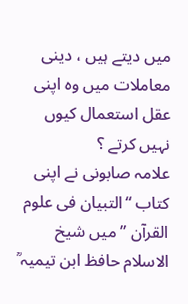میں دیتے ہیں ، دینی معاملات میں وہ اپنی عقل استعمال کیوں نہیں کرتے ؟
علامہ صابونی نے اپنی کتاب “التبیان فی علوم القرآن ” میں شیخ الاسلام حافظ ابن تیمیہ ؒ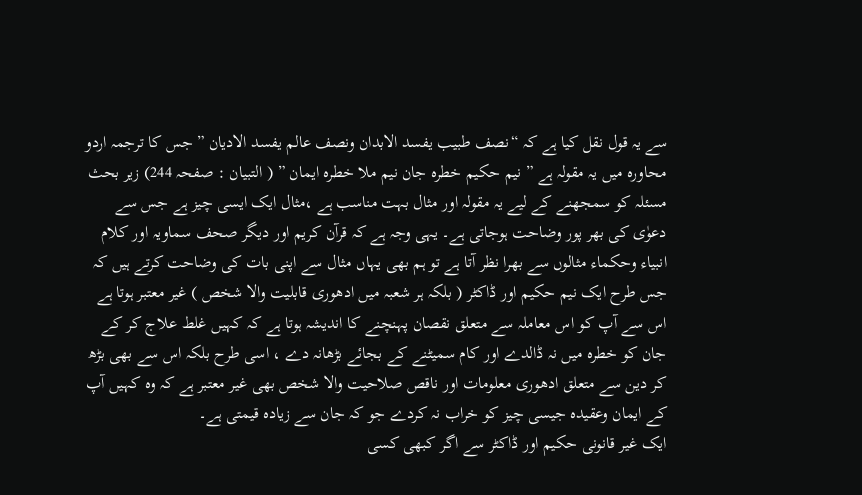سے یہ قول نقل کیا ہے کہ “نصف طبیب یفسد الابدان ونصف عالم یفسد الادیان ” جس کا ترجمہ اردو محاورہ میں یہ مقولہ ہے ” نیم حکیم خطرہ جان نیم ملا خطرہ ایمان ” ( التبیان : صفحہ 244) زیر بحث مسئلہ کو سمجھنے کے لیے یہ مقولہ اور مثال بہت مناسب ہے ،مثال ایک ایسی چیز ہے جس سے دعوٰی کی بھر پور وضاحت ہوجاتی ہے۔ یہی وجہ ہے کہ قرآن کریم اور دیگر صحف سماویہ اور کلام انبیاء وحکماء مثالوں سے بھرا نظر آتا ہے تو ہم بھی یہاں مثال سے اپنی بات کی وضاحت کرتے ہیں کہ جس طرح ایک نیم حکیم اور ڈاکٹر ( بلکہ ہر شعبہ میں ادھوری قابلیت والا شخص ) غیر معتبر ہوتا ہے اس سے آپ کو اس معاملہ سے متعلق نقصان پہنچنے کا اندیشہ ہوتا ہے کہ کہیں غلط علاج کر کے جان کو خطرہ میں نہ ڈالدے اور کام سمیٹنے کے بجائے بڑھانہ دے ، اسی طرح بلکہ اس سے بھی بڑھ کر دین سے متعلق ادھوری معلومات اور ناقص صلاحیت والا شخص بھی غیر معتبر ہے کہ وہ کہیں آپ کے ایمان وعقیدہ جیسی چیز کو خراب نہ کردے جو کہ جان سے زیادہ قیمتی ہے۔
ایک غیر قانونی حکیم اور ڈاکٹر سے اگر کبھی کسی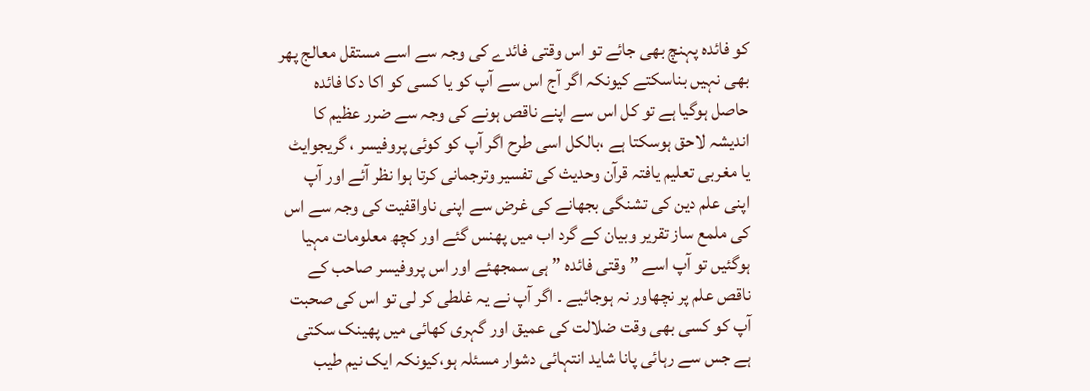کو فائدہ پہنچ بھی جائے تو اس وقتی فائدے کی وجہ سے اسے مستقل معالج پھر بھی نہیں بناسکتے کیونکہ اگر آج اس سے آپ کو یا کسی کو اکا دکا فائدہ حاصل ہوگیا ہے تو کل اس سے اپنے ناقص ہونے کی وجہ سے ضرر عظیم کا اندیشہ لاحق ہوسکتا ہے ،بالکل اسی طرح اگر آپ کو کوئی پروفیسر ، گریجوایٹ یا مغربی تعلیم یافتہ قرآن وحدیث کی تفسیر وترجمانی کرتا ہوا نظر آئے اور آپ اپنی علم دین کی تشنگی بجھانے کی غرض سے اپنی ناواقفیت کی وجہ سے اس کی ملمع ساز تقریر وبیان کے گرد اب میں پھنس گئے اور کچھ معلومات مہیا ہوگئیں تو آپ اسے ” وقتی فائدہ ” ہی سمجھئے اور اس پروفیسر صاحب کے ناقص علم پر نچھاور نہ ہوجائیے ۔ اگر آپ نے یہ غلطی کر لی تو اس کی صحبت آپ کو کسی بھی وقت ضلالت کی عمیق اور گہری کھائی میں پھینک سکتی ہے جس سے رہائی پانا شاید انتہائی دشوار مسئلہ ہو،کیونکہ ایک نیم طیب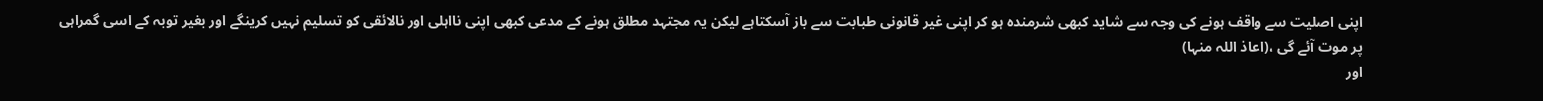اپنی اصلیت سے واقف ہونے کی وجہ سے شاید کبھی شرمندہ ہو کر اپنی غیر قانونی طبابت سے باز آسکتاہے لیکن یہ مجتہد مطلق ہونے کے مدعی کبھی اپنی نااہلی اور نالائقی کو تسلیم نہیں کرینگے اور بغیر توبہ کے اسی گمراہی پر موت آئے گی ،(اعاذ اللہ منہا)
اور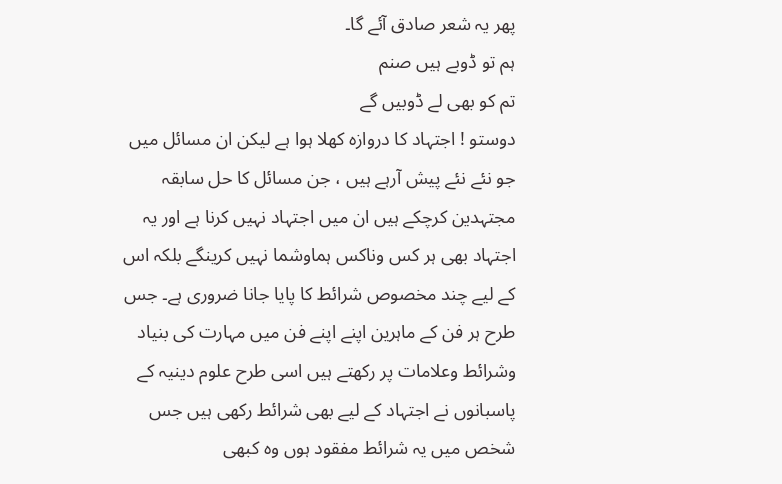پھر یہ شعر صادق آئے گا۔
ہم تو ڈوبے ہیں صنم
تم کو بھی لے ڈوبیں گے
دوستو ! اجتہاد کا دروازہ کھلا ہوا ہے لیکن ان مسائل میں جو نئے نئے پیش آرہے ہیں ، جن مسائل کا حل سابقہ مجتہدین کرچکے ہیں ان میں اجتہاد نہیں کرنا ہے اور یہ اجتہاد بھی ہر کس وناکس ہماوشما نہیں کرینگے بلکہ اس کے لیے چند مخصوص شرائط کا پایا جانا ضروری ہے۔ جس طرح ہر فن کے ماہرین اپنے اپنے فن میں مہارت کی بنیاد وشرائط وعلامات پر رکھتے ہیں اسی طرح علوم دینیہ کے پاسبانوں نے اجتہاد کے لیے بھی شرائط رکھی ہیں جس شخص میں یہ شرائط مفقود ہوں وہ کبھی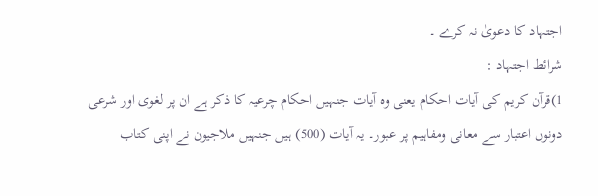اجتہاد کا دعویٰ نہ کرے ۔
شرائط اجتہاد :
1)قرآن کریم کی آیات احکام یعنی وہ آیات جنہیں احکام چرعیہ کا ذکر ہے ان پر لغوی اور شرعی دونوں اعتبار سے معانی ومفاہیم پر عبور۔ یہ آیات (500) ہیں جنہیں ملاجیون نے اپنی کتاب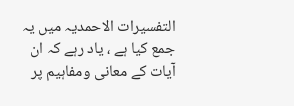التفسیرات الاحمدیہ میں یہ جمع کیا ہے ، یاد رہے کہ ان آیات کے معانی ومفاہیم پر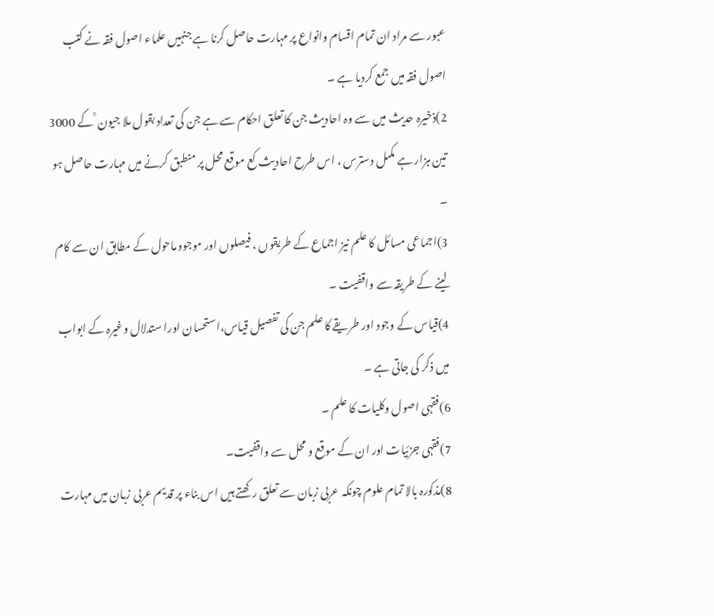عبور سے مراد ان تمام اقسام وانواع پر مہارت حاصل کرنا ہے جنہیں علماء اصول فقہ نے کتب اصول فقہ میں جمع کردیا ہے ۔
2)ذخیرہ حدیث میں سے وہ احادیث جن کا تعلق احکام سے ہے جن کی تعداد بقول ملا جیون ؒ کے 3000 تین ہزار ہے مکمل دسترس ، اس طرح احادیث کع موقع محل پر منطبق کرنے میں مہارت حاصل ہو ۔
3)اجماعی مسائل کا علم نیز اجماع کے طریقوں ، فیصلوں اور موجود ماحول کے مطابق ان سے کام لینے کے طریقہ سے واقفیت ۔
4)قیاس کے وجود اور طریقے کا علم جن کی تفصیل قیاس،استحسان اورا ستدلال وغیرہ کے ابواب میں ذکر کی جاتی ہے ۔
6)فقہی اصول وکلیات کا علم ۔
7)فقہی جزئیات اور ان کے موقع و محل سے واقفیت۔
8)مذکورہ بالا تمام علوم چونکہ عربی زبان سے تعلق رکھتے ہیں اس بناء پر قدیم عربی زبان میں مہارت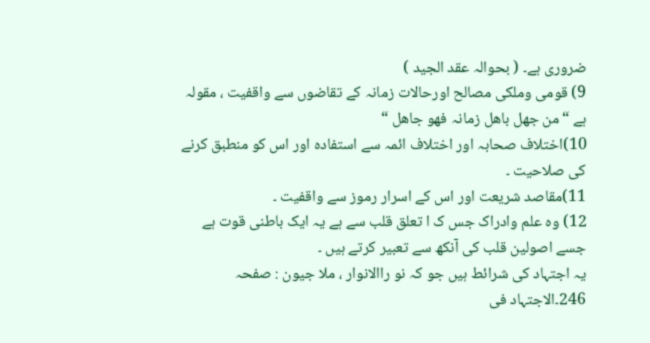ضروری ہے۔ ( بحوالہ عقد الجید )
9) قومی وملکی مصالح اورحالات زمانہ کے تقاضوں سے واقفیت ، مقولہ ہے “من جھل باھل زمانہ فھو جاھل “
10)اختلاف صحابہ اور اختلاف ائمہ سے استفادہ اور اس کو منطبق کرنے کی صلاحیت ۔
11)مقاصد شریعت اور اس کے اسرار رموز سے واقفیت ۔
12) وہ علم وادراک جس ک ا تعلق قلب سے ہے یہ ایک باطنی قوت ہے جسے اصولین قلب کی آنکھ سے تعبیر کرتے ہیں ۔
یہ اجتہاد کی شرائط ہیں جو کہ نو راالانوار ، ملا جیون : صفحہ 246۔الاجتہاد فی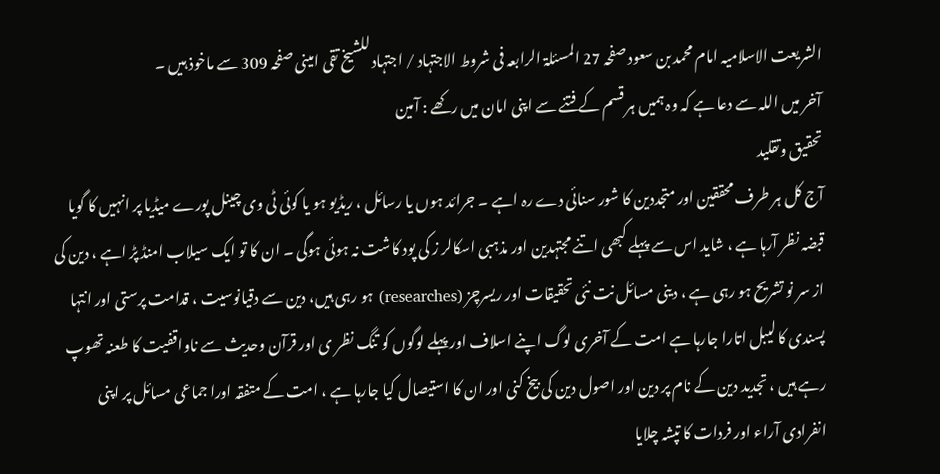الشریعت الاسلامیہ امام محمد بن سعود صفحہ 27 المسئلۃ الرابعہ فی شروط الاجتہاد / اجتہاد للشیخ تقی امینی صفحہ 309 سے ماخوذ ہیں ۔
آخر میں اللہ سے دعا ہے کہ وہ ہمیں ہر قسم کے فتنے سے اپنی امان میں رکھے : آمین
تحقیق وتقلید
آج کل ہر طرف محققین اور متجددین کا شور سنائی دے رہ اہے ۔ جرائد ہوں یا رسائل ، ریڈیو ہو یا کوئی ٹی وی چینل پورے میڈیا پر انہیں کا گویا قبضہ نظر آرہا ہے ، شاید اس سے پہلے کبھی اتنے مجتہدین اور مذہبی اسکالر ز کی پود کاشت نہ ہوئی ہوگی ۔ ان کا تو ایک سیلاب امنڈ پڑ اہے ، دین کی از سر نو تشریح ہو رہی ہے ، دینی مسائل نت نئی تحقیقات اور ریسرچز (researches) ہو رہی ہیں، دین سے دقیانوسیت ، قدامت پرستی اور انتہا پسندی کا لیبل اتارا جارہا ہے امت کے آخری لوگ اپنے اسلاف اور پہلے لوگوں کو تنگ نظر ی اور قرآن وحدیث سے ناواقفیت کا طعنہ تھوپ رہے ہیں ، تجدید دین کے نام پر دین اور اصول دین کی بیخ کنی اور ان کا استیصال کیا جارہا ہے ، امت کے متفقہ اورا جماعی مسائل پر اپنی انفرادی آراء اور فردات کا تپشہ چلایا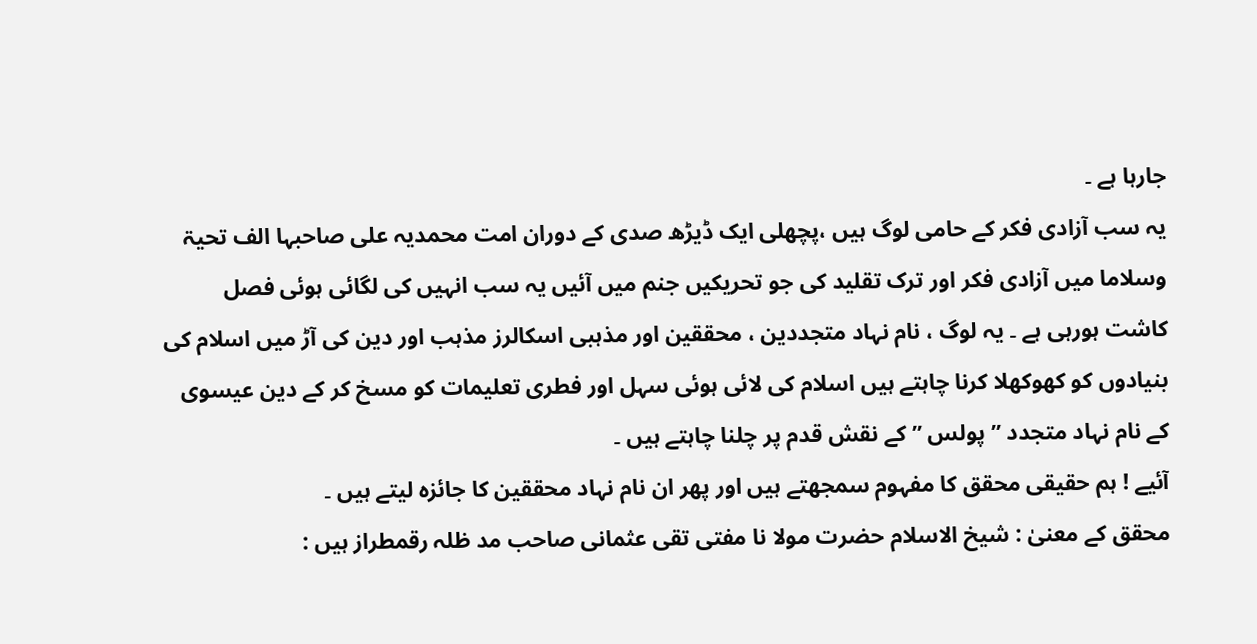جارہا ہے ۔
یہ سب آزادی فکر کے حامی لوگ ہیں ،پچھلی ایک ڈیڑھ صدی کے دوران امت محمدیہ علی صاحبہا الف تحیۃ وسلاما میں آزادی فکر اور ترک تقلید کی جو تحریکیں جنم میں آئیں یہ سب انہیں کی لگائی ہوئی فصل کاشت ہورہی ہے ۔ یہ لوگ ، نام نہاد متجددین ، محققین اور مذہبی اسکالرز مذہب اور دین کی آڑ میں اسلام کی بنیادوں کو کھوکھلا کرنا چاہتے ہیں اسلام کی لائی ہوئی سہل اور فطری تعلیمات کو مسخ کر کے دین عیسوی کے نام نہاد متجدد ” پولس ” کے نقش قدم پر چلنا چاہتے ہیں ۔
آئیے ! ہم حقیقی محقق کا مفہوم سمجھتے ہیں اور پھر ان نام نہاد محققین کا جائزہ لیتے ہیں ۔
محقق کے معنیٰ : شیخ الاسلام حضرت مولا نا مفتی تقی عثمانی صاحب مد ظلہ رقمطراز ہیں :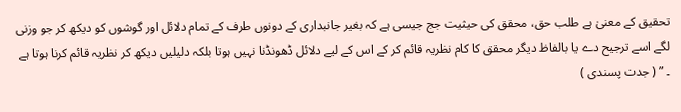تحقیق کے معنیٰ ہے طلب حق، محقق کی حیثیت جج جیسی ہے کہ بغیر جانبداری کے دونوں طرف کے تمام دلائل اور گوشوں کو دیکھ کر جو وزنی لگے اسے ترجیح دے یا بالفاظ دیگر محقق کا کام نظریہ قائم کر کے اس کے لیے دلائل ڈھونڈنا نہیں ہوتا بلکہ دلیلیں دیکھ کر نظریہ قائم کرنا ہوتا ہے ۔ ” ( جدت پسندی )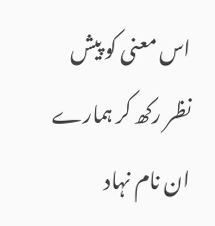اس معنی کو پیش نظر رکھ کر ہمارے ان نام نہاد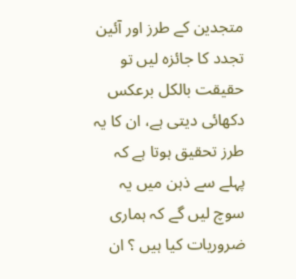متجدین کے طرز اور آئین تجدد کا جائزہ لیں تو حقیقت بالکل برعکس دکھائی دیتی ہے، ان کا یہ طرز تحقیق ہوتا ہے کہ پہلے سے ذہن میں یہ سوچ لیں گے کہ ہماری ضروریات کیا ہیں ؟ ان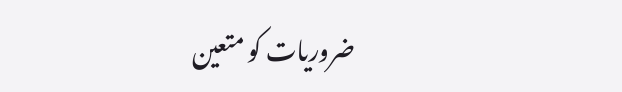ضروریات کو متعین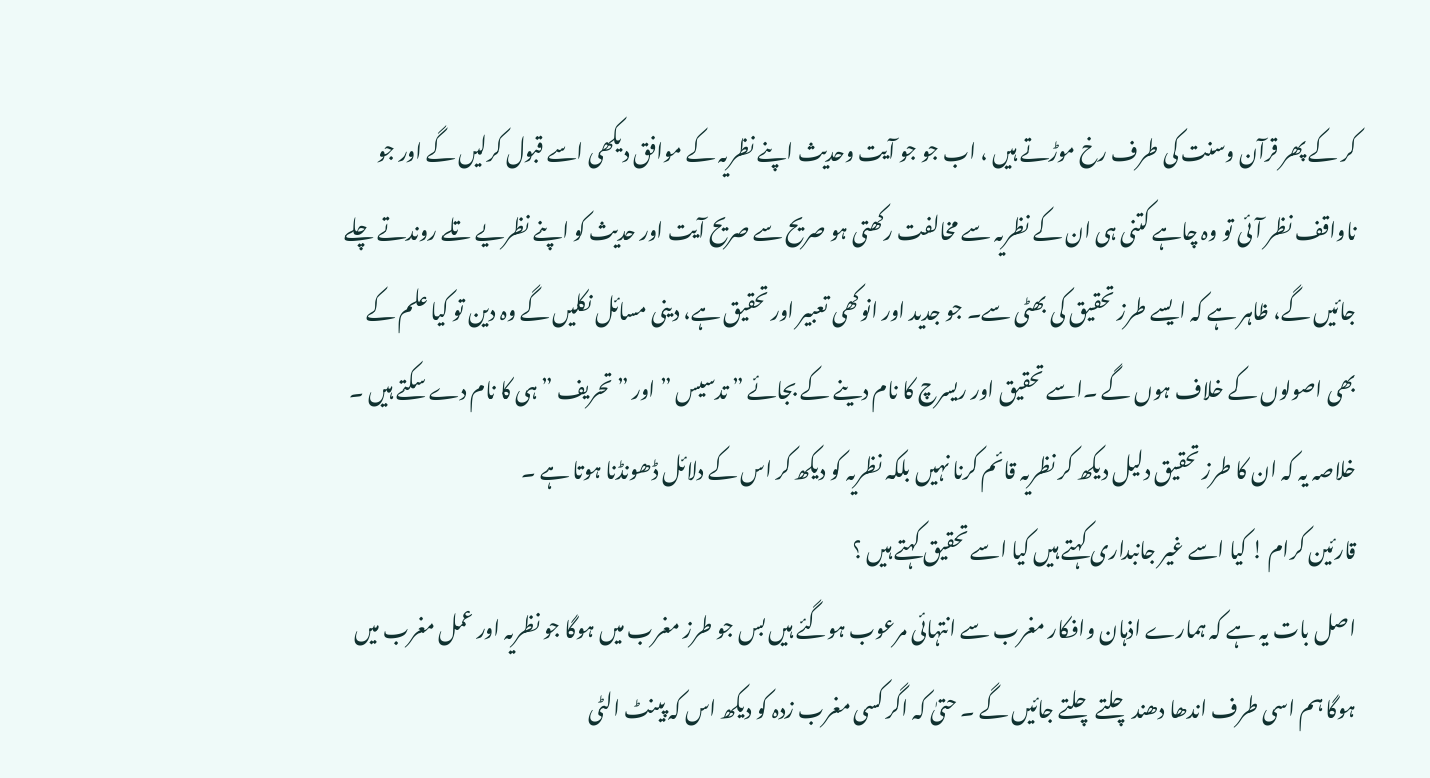کر کے پھر قرآن وسنت کی طرف رخ موڑتے ہیں ، اب جو جو آیت وحدیث اپنے نظریہ کے موافق دیکھی اسے قبول کرلیں گے اور جو ناواقف نظر آئی تو وہ چاہے کتنی ہی ان کے نظریہ سے مخالفت رکھتی ہو صریح سے صریح آیت اور حدیث کو اپنے نظریے تلے روندتے چلے جائیں گے، ظاہر ہے کہ ایسے طرز تحقیق کی بھٹی سے۔ جو جدید اور انوکھی تعبیر اور تحقیق ہے، دینی مسائل نکلیں گے وہ دین تو کیا علم کے بھی اصولوں کے خلاف ہوں گے ۔اسے تحقیق اور ریسرچ کا نام دینے کے بجائے ” تدسیس ” اور ” تحریف ” ہی کا نام دے سکتے ہیں ۔ خلاصہ یہ کہ ان کا طرز تحقیق دلیل دیکھ کر نظریہ قائم کرنا نہیں بلکہ نظریہ کو دیکھ کر اس کے دلائل ڈھونڈنا ہوتا ہے ۔
قارئین کرام ! کیا اسے غیر جانبداری کہتے ہیں کیا اسے تحقیق کہتے ہیں ؟
اصل بات یہ ہے کہ ہمارے اذہان وافکار مغرب سے انتہائی مرعوب ہوگئے ہیں بس جو طرز مغرب میں ہوگا جو نظریہ اور عمل مغرب میں ہوگا ہم اسی طرف اندھا دھند چلتے چلتے جائیں گے ۔ حتیٰ کہ اگر کسی مغرب زدہ کو دیکھ اس کہ پینٹ الٹی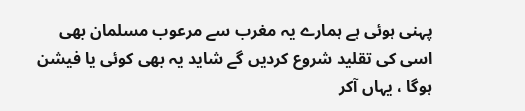پہنی ہوئی ہے ہمارے یہ مغرب سے مرعوب مسلمان بھی اسی کی تقلید شروع کردیں گے شاید یہ بھی کوئی یا فیشن ہوگا ، یہاں آکر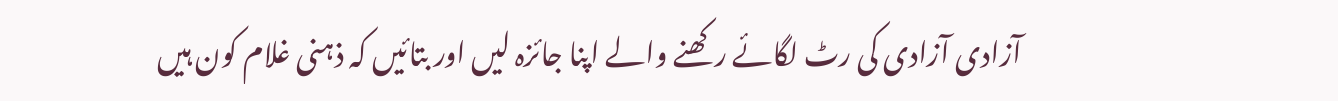آزادی آزادی کی رٹ لگائے رکھنے والے اپنا جائزہ لیں اور بتائیں کہ ذہنی غلام کون ہیں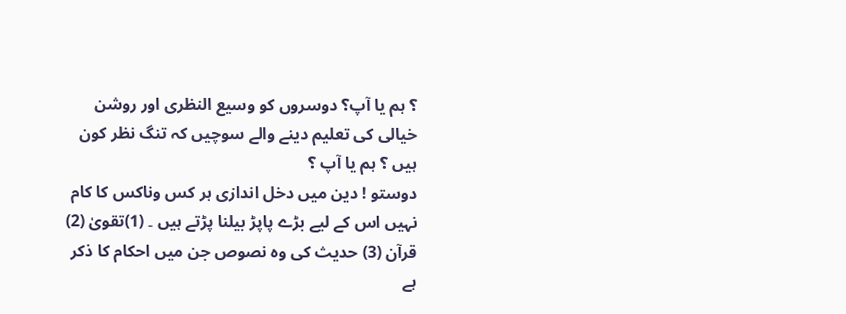؟ ہم یا آپ؟ دوسروں کو وسیع النظری اور روشن خیالی کی تعلیم دینے والے سوچیں کہ تنگ نظر کون ہیں ؟ ہم یا آپ ؟
دوستو ! دین میں دخل اندازی ہر کس وناکس کا کام نہیں اس کے لیے بڑے پاپڑ بیلنا پڑتے ہیں ۔ (1)تقویٰ (2) قرآن (3) حدیث کی وہ نصوص جن میں احکام کا ذکر ہے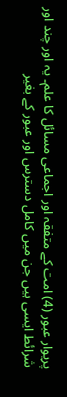پریوار عبور (4) امت کے متفقہ اور اجماعی مسائل کا علم۔ یہ اور چند اور شرائط ایسی ہیں جن میں کامل دسترس اور عبور کے بغیر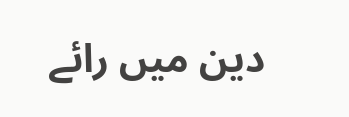دین میں رائے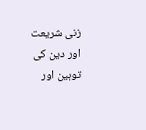زنی شریعت اور دین کی توہین اور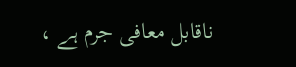ناقابل معافی جرم ہے ،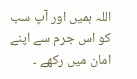اللہ ہمیں اور آپ سب کو اس جرم سے اپنے امان میں رکھے ۔